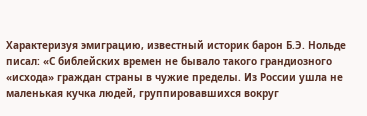Характеризуя эмиграцию, известный историк барон Б.Э. Нольде писал: «С библейских времен не бывало такого грандиозного «исхода» граждан страны в чужие пределы. Из России ушла не маленькая кучка людей, группировавшихся вокруг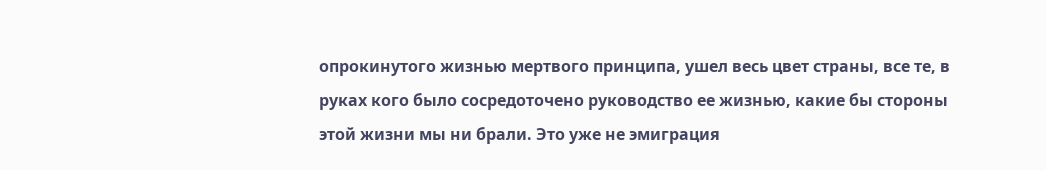опрокинутого жизнью мертвого принципа, ушел весь цвет страны, все те, в руках кого было сосредоточено руководство ее жизнью, какие бы стороны этой жизни мы ни брали. Это уже не эмиграция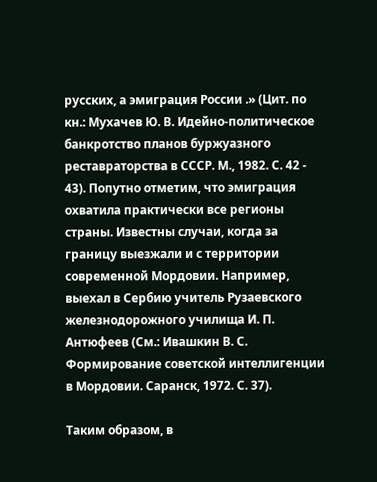русских, а эмиграция России .» (Цит. по кн.: Мухачев Ю. В. Идейно-политическое банкротство планов буржуазного реставраторства в СССР. М., 1982. С. 42 - 43). Попутно отметим, что эмиграция охватила практически все регионы страны. Известны случаи, когда за границу выезжали и с территории современной Мордовии. Например, выехал в Сербию учитель Рузаевского железнодорожного училища И. П. Антюфеев (См.: Ивашкин В. С. Формирование советской интеллигенции в Мордовии. Саранск, 1972. С. 37).

Таким образом, в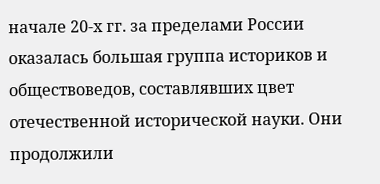начале 20-х гг. за пределами России оказалась большая группа историков и обществоведов, составлявших цвет отечественной исторической науки. Они продолжили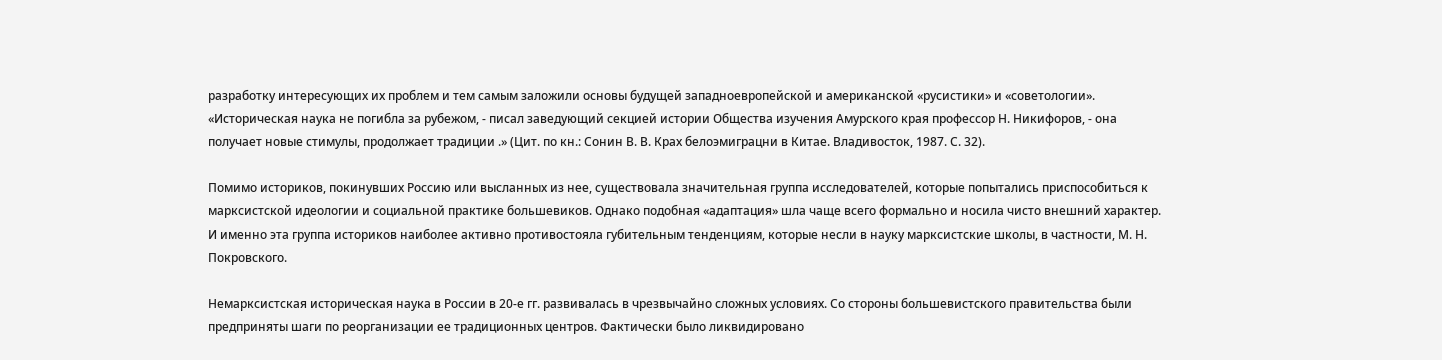разработку интересующих их проблем и тем самым заложили основы будущей западноевропейской и американской «русистики» и «советологии». «Историческая наука не погибла за рубежом, - писал заведующий секцией истории Общества изучения Амурского края профессор Н. Никифоров, - она получает новые стимулы, продолжает традиции .» (Цит. по кн.: Сонин В. В. Крах белоэмиграцни в Китае. Владивосток, 1987. С. 32).

Помимо историков, покинувших Россию или высланных из нее, существовала значительная группа исследователей, которые попытались приспособиться к марксистской идеологии и социальной практике большевиков. Однако подобная «адаптация» шла чаще всего формально и носила чисто внешний характер. И именно эта группа историков наиболее активно противостояла губительным тенденциям, которые несли в науку марксистские школы, в частности, М. Н. Покровского.

Немарксистская историческая наука в России в 20-е гг. развивалась в чрезвычайно сложных условиях. Со стороны большевистского правительства были предприняты шаги по реорганизации ее традиционных центров. Фактически было ликвидировано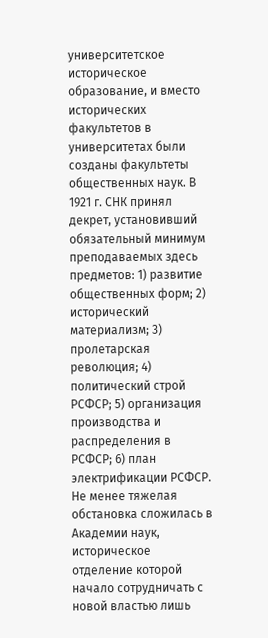университетское историческое образование, и вместо исторических факультетов в университетах были созданы факультеты общественных наук. В 1921 г. СНК принял декрет, установивший обязательный минимум преподаваемых здесь предметов: 1) развитие общественных форм; 2) исторический материализм; 3) пролетарская революция; 4) политический строй РСФСР; 5) организация производства и распределения в РСФСР; 6) план электрификации РСФСР. Не менее тяжелая обстановка сложилась в Академии наук, историческое отделение которой начало сотрудничать с новой властью лишь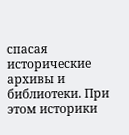спасая исторические архивы и библиотеки. При этом историки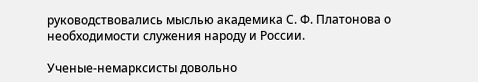руководствовались мыслью академика С. Ф. Платонова о необходимости служения народу и России.

Ученые-немарксисты довольно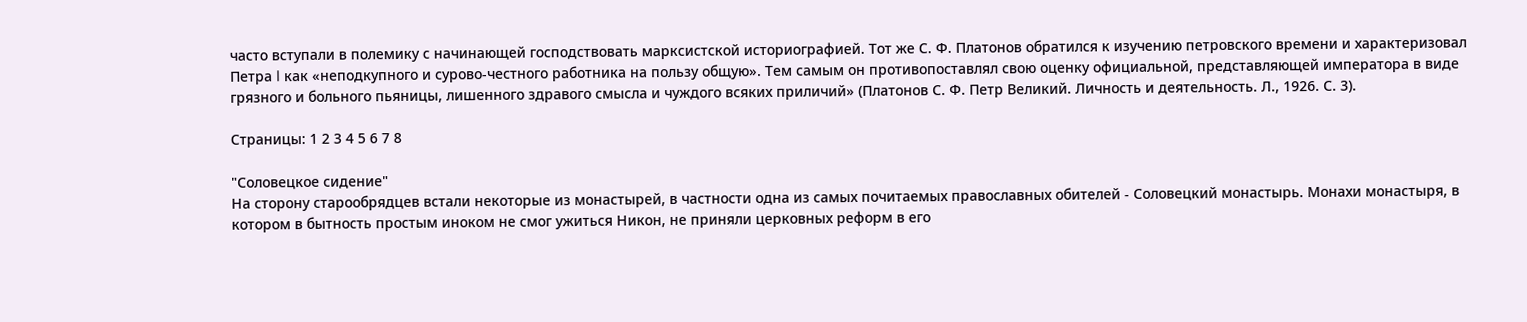часто вступали в полемику с начинающей господствовать марксистской историографией. Тот же С. Ф. Платонов обратился к изучению петровского времени и характеризовал Петра I как «неподкупного и сурово-честного работника на пользу общую». Тем самым он противопоставлял свою оценку официальной, представляющей императора в виде грязного и больного пьяницы, лишенного здравого смысла и чуждого всяких приличий» (Платонов С. Ф. Петр Великий. Личность и деятельность. Л., 1926. С. 3).

Страницы: 1 2 3 4 5 6 7 8

"Соловецкое сидение"
На сторону старообрядцев встали некоторые из монастырей, в частности одна из самых почитаемых православных обителей - Соловецкий монастырь. Монахи монастыря, в котором в бытность простым иноком не смог ужиться Никон, не приняли церковных реформ в его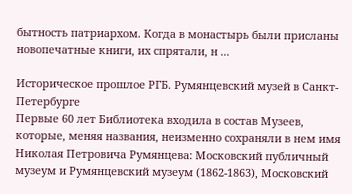бытность патриархом. Когда в монастырь были присланы новопечатные книги, их спрятали, н ...

Историческое прошлое РГБ. Румянцевский музей в Санкт-Петербурге
Первые 60 лет Библиотека входила в состав Музеев, которые, меняя названия, неизменно сохраняли в нем имя Николая Петровича Румянцева: Московский публичный музеум и Румянцевский музеум (1862-1863), Московский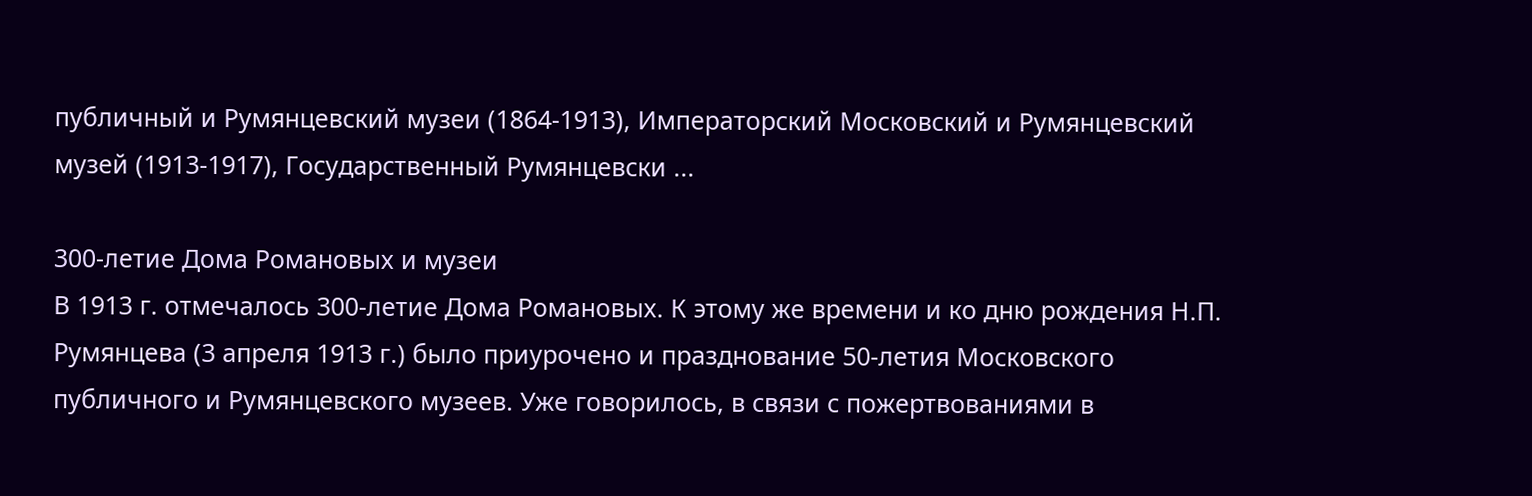публичный и Румянцевский музеи (1864-1913), Императорский Московский и Румянцевский музей (1913-1917), Государственный Румянцевски ...

300-летие Дома Романовых и музеи
В 1913 г. отмечалось 300-летие Дома Романовых. К этому же времени и ко дню рождения Н.П. Румянцева (3 апреля 1913 г.) было приурочено и празднование 50-летия Московского публичного и Румянцевского музеев. Уже говорилось, в связи с пожертвованиями в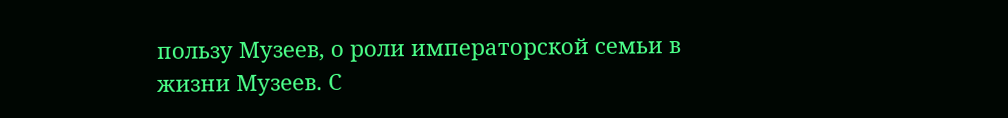пользу Музеев, о роли императорской семьи в жизни Музеев. С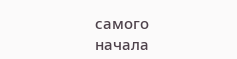самого начала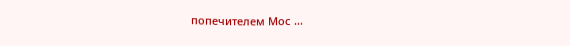попечителем Мос ...